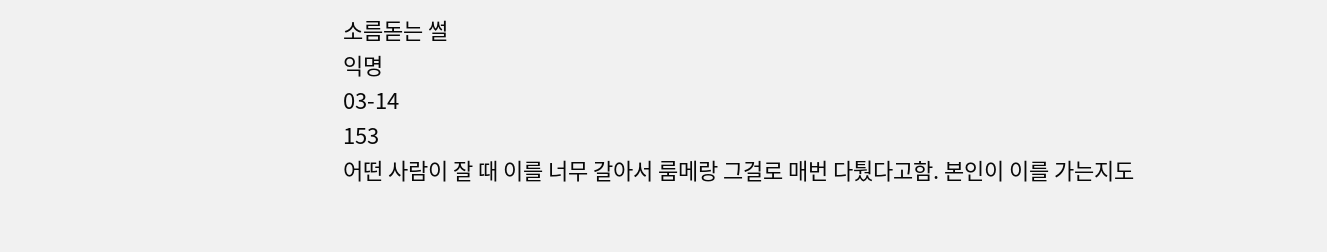소름돋는 썰
익명
03-14
153
어떤 사람이 잘 때 이를 너무 갈아서 룸메랑 그걸로 매번 다퉜다고함. 본인이 이를 가는지도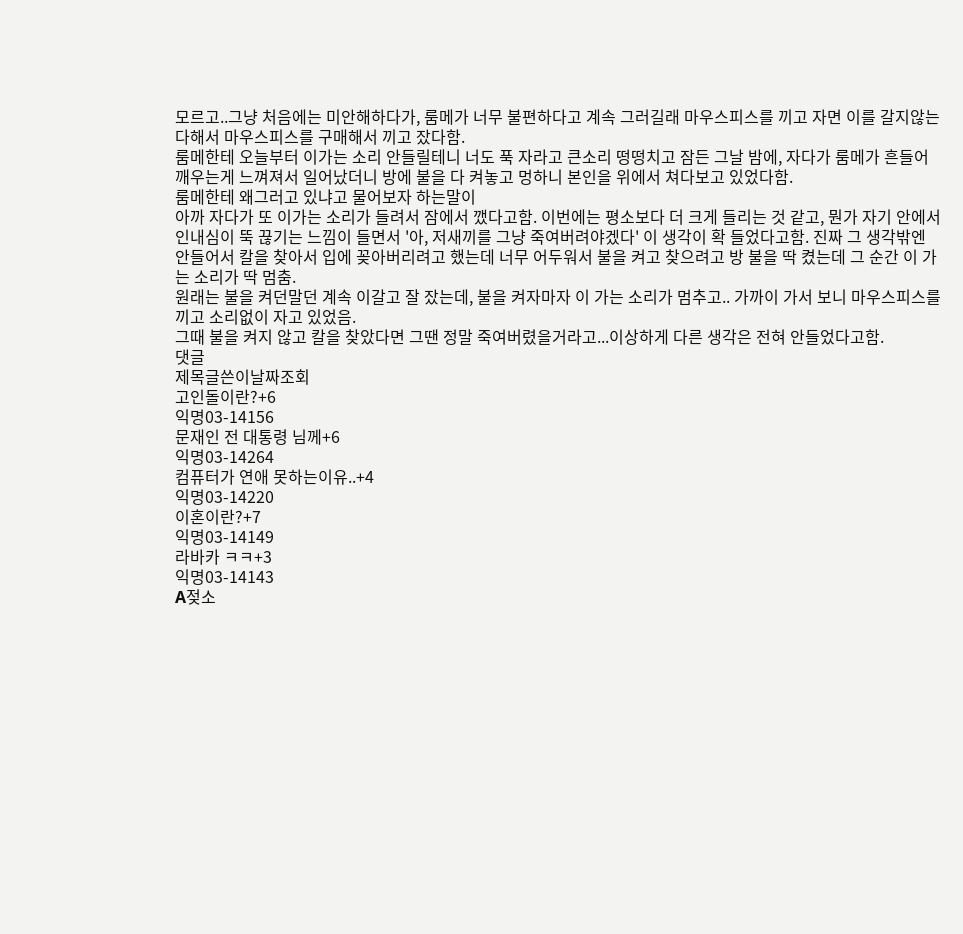모르고..그냥 처음에는 미안해하다가, 룸메가 너무 불편하다고 계속 그러길래 마우스피스를 끼고 자면 이를 갈지않는다해서 마우스피스를 구매해서 끼고 잤다함.
룸메한테 오늘부터 이가는 소리 안들릴테니 너도 푹 자라고 큰소리 떵떵치고 잠든 그날 밤에, 자다가 룸메가 흔들어 깨우는게 느껴져서 일어났더니 방에 불을 다 켜놓고 멍하니 본인을 위에서 쳐다보고 있었다함.
룸메한테 왜그러고 있냐고 물어보자 하는말이
아까 자다가 또 이가는 소리가 들려서 잠에서 깼다고함. 이번에는 평소보다 더 크게 들리는 것 같고, 뭔가 자기 안에서 인내심이 뚝 끊기는 느낌이 들면서 '아, 저새끼를 그냥 죽여버려야겠다' 이 생각이 확 들었다고함. 진짜 그 생각밖엔 안들어서 칼을 찾아서 입에 꽂아버리려고 했는데 너무 어두워서 불을 켜고 찾으려고 방 불을 딱 켰는데 그 순간 이 가는 소리가 딱 멈춤.
원래는 불을 켜던말던 계속 이갈고 잘 잤는데, 불을 켜자마자 이 가는 소리가 멈추고.. 가까이 가서 보니 마우스피스를 끼고 소리없이 자고 있었음.
그때 불을 켜지 않고 칼을 찾았다면 그땐 정말 죽여버렸을거라고...이상하게 다른 생각은 전혀 안들었다고함.
댓글
제목글쓴이날짜조회
고인돌이란?+6
익명03-14156
문재인 전 대통령 님께+6
익명03-14264
컴퓨터가 연애 못하는이유..+4
익명03-14220
이혼이란?+7
익명03-14149
라바카 ㅋㅋ+3
익명03-14143
A젖소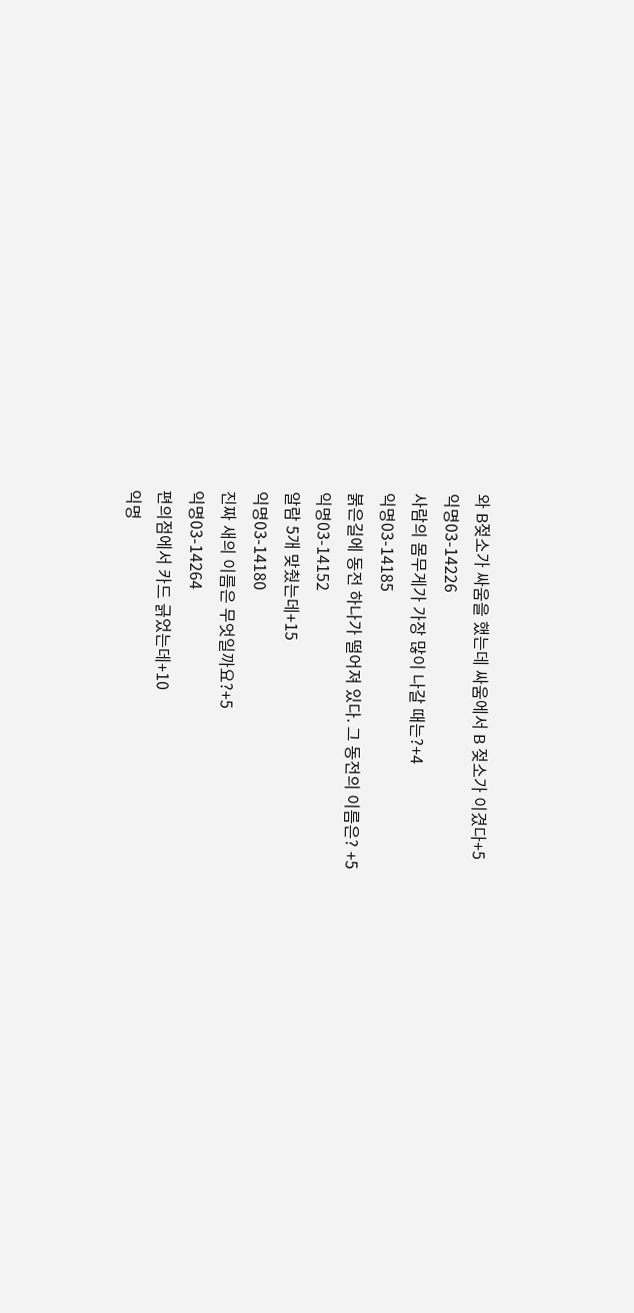와 B젖소가 싸움을 했는데 싸움에서 B 젖소가 이겼다+5
익명03-14226
사람의 몸무게가 가장 많이 나갈 때는?+4
익명03-14185
붉은길에 동전 하나가 떨어져 있다. 그 동전의 이름은? +5
익명03-14152
알람 5개 맞췄는데+15
익명03-14180
진짜 새의 이름은 무엇일까요?+5
익명03-14264
편의점에서 카드 긁었는데+10
익명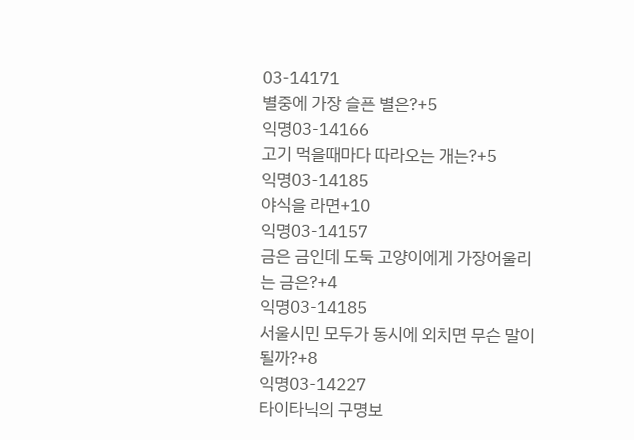03-14171
별중에 가장 슬픈 별은?+5
익명03-14166
고기 먹을때마다 따라오는 개는?+5
익명03-14185
야식을 라면+10
익명03-14157
금은 금인데 도둑 고양이에게 가장어울리는 금은?+4
익명03-14185
서울시민 모두가 동시에 외치면 무슨 말이 될까?+8
익명03-14227
타이타닉의 구명보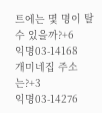트에는 몇 명이 탈수 있을까?+6
익명03-14168
개미네집 주소는?+3
익명03-14276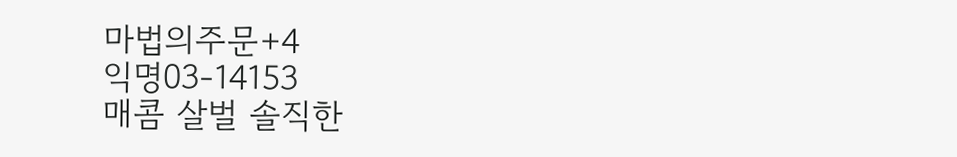마법의주문+4
익명03-14153
매콤 살벌 솔직한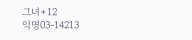그녀+12
익명03-14213